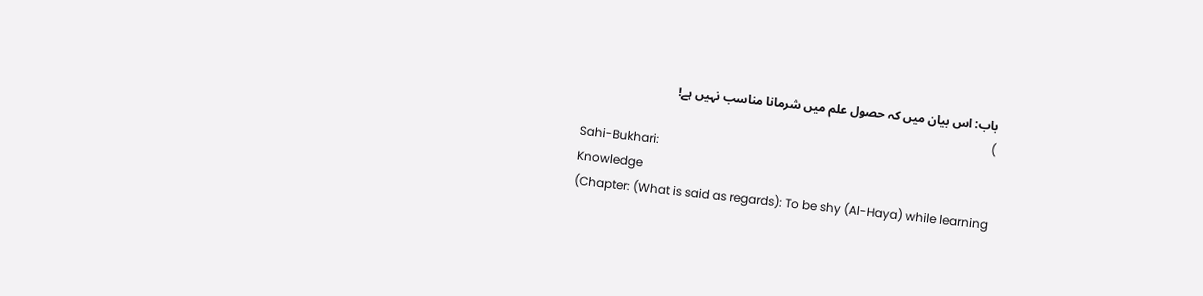باب: اس بیان میں کہ حصول علم میں شرمانا مناسب نہیں ہے!
)
Sahi-Bukhari:
Knowledge
(Chapter: (What is said as regards): To be shy (Al-Haya) while learning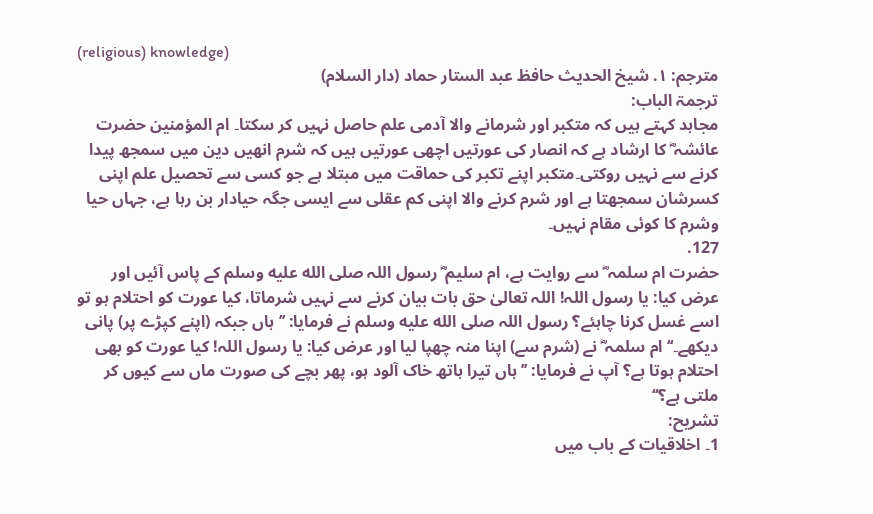(religious) knowledge)
مترجم: ١. شیخ الحدیث حافظ عبد الستار حماد (دار السلام)
ترجمۃ الباب:
مجاہد کہتے ہیں کہ متکبر اور شرمانے والا آدمی علم حاصل نہیں کر سکتا۔ ام المؤمنین حضرت عائشہ ؓ کا ارشاد ہے کہ انصار کی عورتیں اچھی عورتیں ہیں کہ شرم انھیں دین میں سمجھ پیدا کرنے سے نہیں روکتی۔متکبر اپنے تکبر کی حماقت میں مبتلا ہے جو کسی سے تحصیل علم اپنی کسرشان سمجھتا ہے اور شرم کرنے والا اپنی کم عقلی سے ایسی جگہ حیادار بن رہا ہے، جہاں حیا وشرم کا کوئی مقام نہیں۔
127.
حضرت ام سلمہ ؓ سے روایت ہے، ام سلیم ؓ رسول اللہ صلى الله عليه وسلم کے پاس آئیں اور عرض کیا: یا رسول اللہ! اللہ تعالیٰ حق بات بیان کرنے سے نہیں شرماتا، کیا عورت کو احتلام ہو تو اسے غسل کرنا چاہئے؟ رسول اللہ صلى الله عليه وسلم نے فرمایا: ’’ہاں جبکہ (اپنے کپڑے پر) پانی دیکھے۔‘‘ ام سلمہ ؓ نے (شرم سے) اپنا منہ چھپا لیا اور عرض کیا: یا رسول اللہ! کیا عورت کو بھی احتلام ہوتا ہے؟ آپ نے فرمایا: ’’ہاں تیرا ہاتھ خاک آلود ہو، پھر بچے کی صورت ماں سے کیوں کر ملتی ہے؟‘‘
تشریح:
1۔ اخلاقیات کے باب میں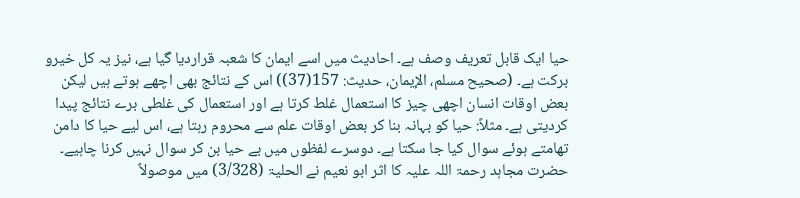حیا ایک قابل تعریف وصف ہے۔ احادیث میں اسے ایمان کا شعبہ قراردیا گیا ہے، نیز یہ کل خیرو برکت ہے۔ (صحیح مسلم، الإیمان، حدیث: 157(37)) اس کے نتائج بھی اچھے ہوتے ہیں لیکن بعض اوقات انسان اچھی چیز کا استعمال غلط کرتا ہے اور استعمال کی غلطی برے نتائج پیدا کردیتی ہے۔ مثلاً: حیا کو بہانہ بنا کر بعض اوقات علم سے محروم رہتا ہے، اس لیے حیا کا دامن تھامتے ہوئے سوال کیا جا سکتا ہے۔ دوسرے لفظوں میں بے حیا بن کر سوال نہیں کرنا چاہیے۔ حضرت مجاہد رحمۃ اللہ علیہ کا اثر ابو نعیم نے الحلیۃ (3/328) میں موصولاً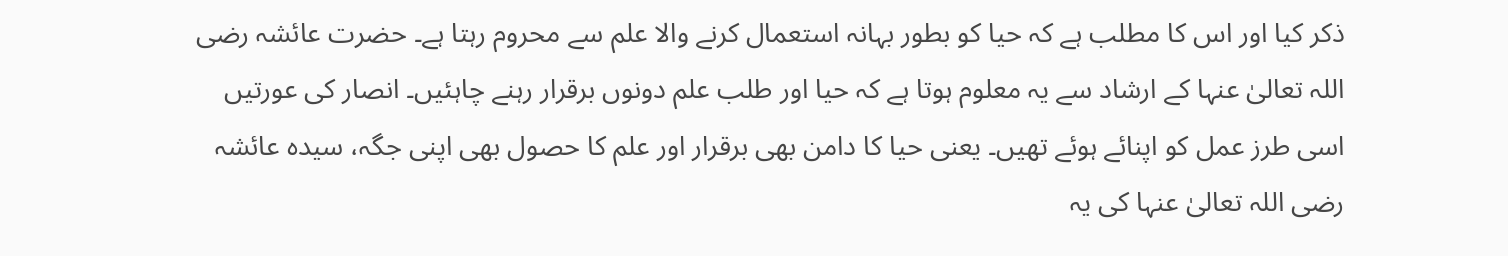ذکر کیا اور اس کا مطلب ہے کہ حیا کو بطور بہانہ استعمال کرنے والا علم سے محروم رہتا ہے۔ حضرت عائشہ رضی اللہ تعالیٰ عنہا کے ارشاد سے یہ معلوم ہوتا ہے کہ حیا اور طلب علم دونوں برقرار رہنے چاہئیں۔ انصار کی عورتیں اسی طرز عمل کو اپنائے ہوئے تھیں۔ یعنی حیا کا دامن بھی برقرار اور علم کا حصول بھی اپنی جگہ، سیدہ عائشہ رضی اللہ تعالیٰ عنہا کی یہ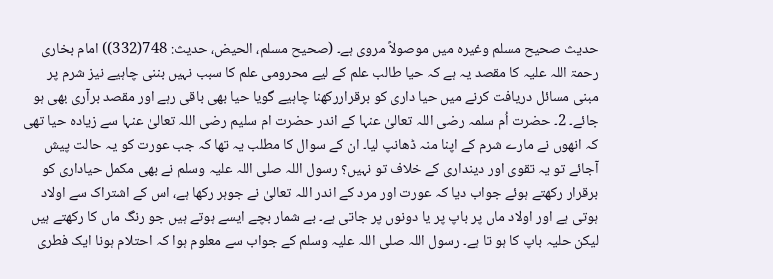حدیث صحیح مسلم وغیرہ میں موصولاً مروی ہے۔ (صحیح مسلم، الحیض، حدیث: 748(332)) امام بخاری رحمۃ اللہ علیہ کا مقصد یہ ہے کہ حیا طالب علم کے لیے محرومی علم کا سبب نہیں بننی چاہیے نیز شرم پر مبنی مسائل دریافت کرنے میں حیا داری کو برقراررکھنا چاہیے گویا حیا بھی باقی رہے اور مقصد برآری بھی ہو جائے۔ 2۔ حضرت اُم سلمہ رضی اللہ تعالیٰ عنہا کے اندر حضرت ام سلیم رضی اللہ تعالیٰ عنہا سے زیادہ حیا تھی کہ انھوں نے مارے شرم کے اپنا منہ ڈھانپ لیا۔ ان کے سوال کا مطلب یہ تھا کہ جب عورت کو یہ حالت پیش آجائے تو یہ تقوی اور دینداری کے خلاف تو نہیں؟ رسول اللہ صلی اللہ علیہ وسلم نے بھی مکمل حیاداری کو برقرار رکھتے ہوئے جواب دیا کہ عورت اور مرد کے اندر اللہ تعالیٰ نے جوہر رکھا ہے، اس کے اشتراک سے اولاد ہوتی ہے اور اولاد ماں پر باپ پر یا دونوں پر جاتی ہے۔ بے شمار بچے ایسے ہوتے ہیں جو رنگ ماں کا رکھتے ہیں لیکن حلیہ باپ کا ہو تا ہے۔ رسول اللہ صلی اللہ علیہ وسلم کے جواب سے معلوم ہوا کہ احتلام ہونا ایک فطری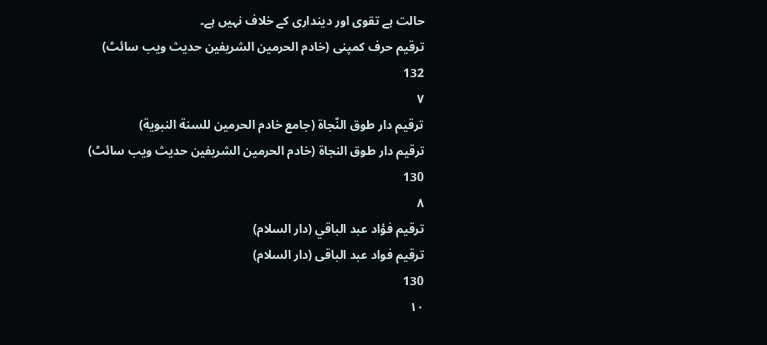حالت ہے تقوی اور دینداری کے خلاف نہیں ہے۔
ترقیم حرف کمپنی (خادم الحرمین الشریفین حدیث ویب سائٹ)
132
٧
ترقيم دار طوق النّجاة (جامع خادم الحرمين للسنة النبوية)
ترقیم دار طوق النجاۃ (خادم الحرمین الشریفین حدیث ویب سائٹ)
130
٨
ترقيم فؤاد عبد الباقي (دار السلام)
ترقیم فواد عبد الباقی (دار السلام)
130
١٠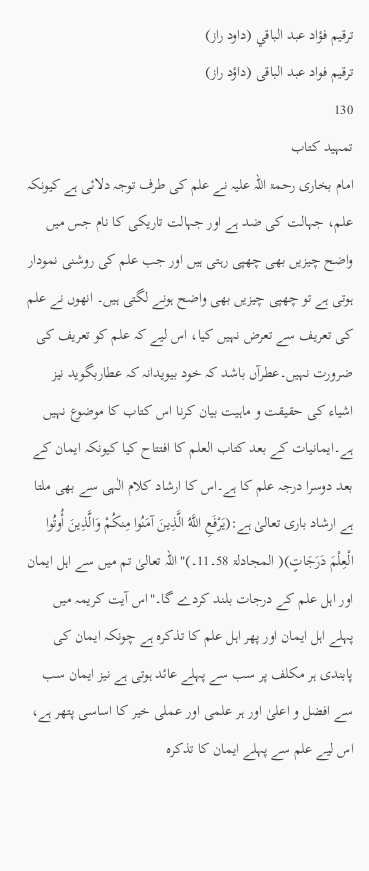ترقيم فؤاد عبد الباقي (داود راز)
ترقیم فواد عبد الباقی (داؤد راز)
130
تمہید کتاب
امام بخاری رحمۃ اللہ علیہ نے علم کی طرف توجہ دلائی ہے کیونکہ علم، جہالت کی ضد ہے اور جہالت تاریکی کا نام جس میں واضح چیزیں بھی چھپی رہتی ہیں اور جب علم کی روشنی نمودار ہوتی ہے تو چھپی چیزیں بھی واضح ہونے لگتی ہیں۔ انھوں نے علم کی تعریف سے تعرض نہیں کیا، اس لیے کہ علم کو تعریف کی ضرورت نہیں۔عطرآں باشد کہ خود بیویدانہ کہ عطاربگوید نیز اشیاء کی حقیقت و ماہیت بیان کرنا اس کتاب کا موضوع نہیں ہے۔ایمانیات کے بعد کتاب العلم کا افتتاح کیا کیونکہ ایمان کے بعد دوسرا درجہ علم کا ہے۔اس کا ارشاد کلام الٰہی سے بھی ملتا ہے ارشاد باری تعالیٰ ہے:(يَرْفَعِ اللَّهُ الَّذِينَ آمَنُوا مِنكُمْ وَالَّذِينَ أُوتُوا الْعِلْمَ دَرَجَاتٍ)( المجادلۃ 58۔11۔)"اللہ تعالیٰ تم میں سے اہل ایمان اور اہل علم کے درجات بلند کردے گا۔"اس آیت کریمہ میں پہلے اہل ایمان اور پھر اہل علم کا تذکرہ ہے چونکہ ایمان کی پابندی ہر مکلف پر سب سے پہلے عائد ہوتی ہے نیز ایمان سب سے افضل و اعلیٰ اور ہر علمی اور عملی خیر کا اساسی پتھر ہے، اس لیے علم سے پہلے ایمان کا تذکرہ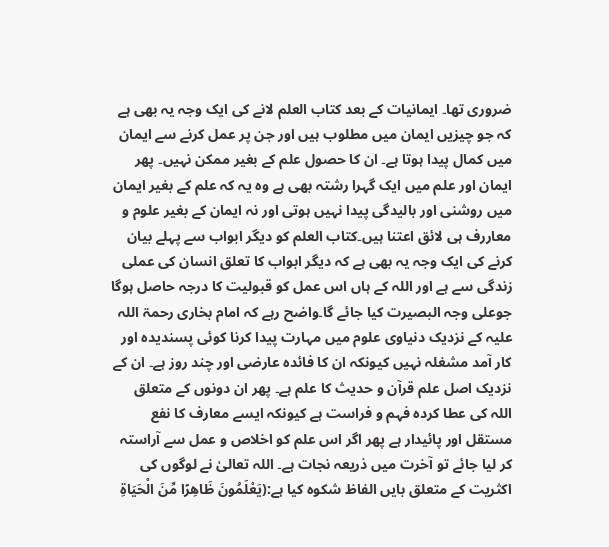ضروری تھا۔ ایمانیات کے بعد کتاب العلم لانے کی ایک وجہ یہ بھی ہے کہ جو چیزیں ایمان میں مطلوب ہیں اور جن پر عمل کرنے سے ایمان میں کمال پیدا ہوتا ہے۔ ان کا حصول علم کے بغیر ممکن نہیں۔ پھر ایمان اور علم میں ایک گہرا رشتہ بھی ہے وہ یہ کہ علم کے بغیر ایمان میں روشنی اور بالیدگی پیدا نہیں ہوتی اور نہ ایمان کے بغیر علوم و معاررف ہی لائق اعتنا ہیں۔کتاب العلم کو دیگر ابواب سے پہلے بیان کرنے کی ایک وجہ یہ بھی ہے کہ دیگر ابواب کا تعلق انسان کی عملی زندگی سے ہے اور اللہ کے ہاں اس عمل کو قبولیت کا درجہ حاصل ہوگا جوعلی وجہ البصیرت کیا جائے گا۔واضح رہے کہ امام بخاری رحمۃ اللہ علیہ کے نزدیک دنیاوی علوم میں مہارت پیدا کرنا کوئی پسندیدہ اور کار آمد مشغلہ نہیں کیونکہ ان کا فائدہ عارضی اور چند روز ہے۔ ان کے نزدیک اصل علم قرآن و حدیث کا علم ہے۔ پھر ان دونوں کے متعلق اللہ کی عطا کردہ فہم و فراست ہے کیونکہ ایسے معارف کا نفع مستقل اور پائیدار ہے پھر اگر اس علم کو اخلاص و عمل سے آراستہ کر لیا جائے تو آخرت میں ذریعہ نجات ہے۔ اللہ تعالیٰ نے لوگوں کی اکثریت کے متعلق بایں الفاظ شکوہ کیا ہے:(يَعْلَمُونَ ظَاهِرًا مِّنَ الْحَيَاةِ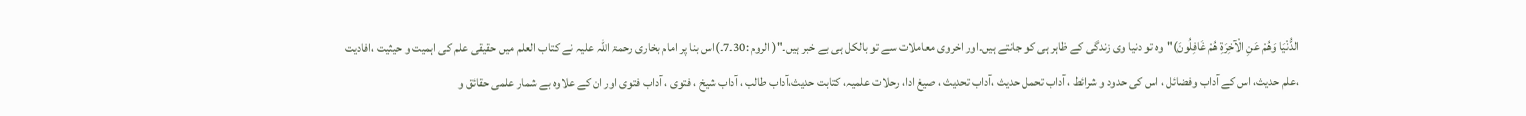الدُّنْيَا وَهُمْ عَنِ الْآخِرَةِ هُمْ غَافِلُونَ)"وہ تو دنیا وی زندگی کے ظاہر ہی کو جانتے ہیں۔اور اخروی معاملات سے تو بالکل ہی بے خبر ہیں۔"( الروم :30۔7۔)اس بنا پر امام بخاری رحمۃ اللہ علیہ نے کتاب العلم میں حقیقی علم کی اہمیت و حیثیت ،افادیت ،علم حدیث، اس کے آداب وفضائل ، اس کی حدود و شرائط ، آداب تحمل حدیث ،آداب تحدیث ، صیغ ادا، رحلات علمیہ، کتابت حدیث،آداب طالب ، آداب شیخ ، فتوی ، آداب فتوی اور ان کے علاوہ بے شمار علمی حقائق و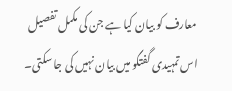معارف کو بیان کیا ہے جن کی مکمل تفصیل اس تمہیدی گفتگو میں بیان نہیں کی جا سکتی۔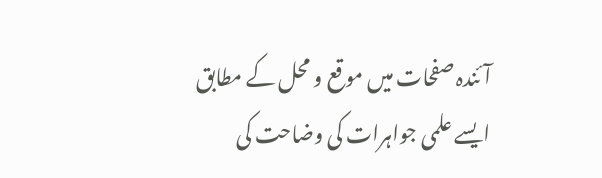آئندہ صفحات میں موقع و محل کے مطابق ایسے علمی جواہرات کی وضاحت کی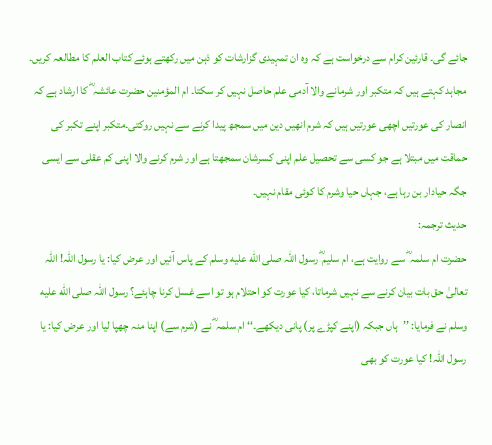جائے گی۔ قارئین کرام سے درخواست ہے کہ وہ ان تمہیدی گزارشات کو ذہن میں رکھتے ہوئے کتاب العلم کا مطالعہ کریں۔
مجاہد کہتے ہیں کہ متکبر اور شرمانے والا آدمی علم حاصل نہیں کر سکتا۔ ام المؤمنین حضرت عائشہ ؓ کا ارشاد ہے کہ انصار کی عورتیں اچھی عورتیں ہیں کہ شرم انھیں دین میں سمجھ پیدا کرنے سے نہیں روکتی۔متکبر اپنے تکبر کی حماقت میں مبتلا ہے جو کسی سے تحصیل علم اپنی کسرشان سمجھتا ہے اور شرم کرنے والا اپنی کم عقلی سے ایسی جگہ حیادار بن رہا ہے، جہاں حیا وشرم کا کوئی مقام نہیں۔
حدیث ترجمہ:
حضرت ام سلمہ ؓ سے روایت ہے، ام سلیم ؓ رسول اللہ صلى الله عليه وسلم کے پاس آئیں اور عرض کیا: یا رسول اللہ! اللہ تعالیٰ حق بات بیان کرنے سے نہیں شرماتا، کیا عورت کو احتلام ہو تو اسے غسل کرنا چاہئے؟ رسول اللہ صلى الله عليه وسلم نے فرمایا: ’’ہاں جبکہ (اپنے کپڑے پر) پانی دیکھے۔‘‘ ام سلمہ ؓ نے (شرم سے) اپنا منہ چھپا لیا اور عرض کیا: یا رسول اللہ! کیا عورت کو بھی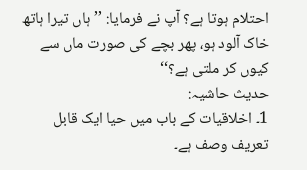احتلام ہوتا ہے؟ آپ نے فرمایا: ’’ہاں تیرا ہاتھ خاک آلود ہو، پھر بچے کی صورت ماں سے کیوں کر ملتی ہے؟‘‘
حدیث حاشیہ:
1۔ اخلاقیات کے باب میں حیا ایک قابل تعریف وصف ہے۔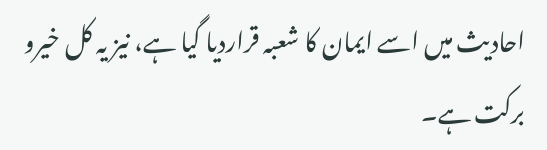احادیث میں اسے ایمان کا شعبہ قراردیا گیا ہے، نیز یہ کل خیرو برکت ہے۔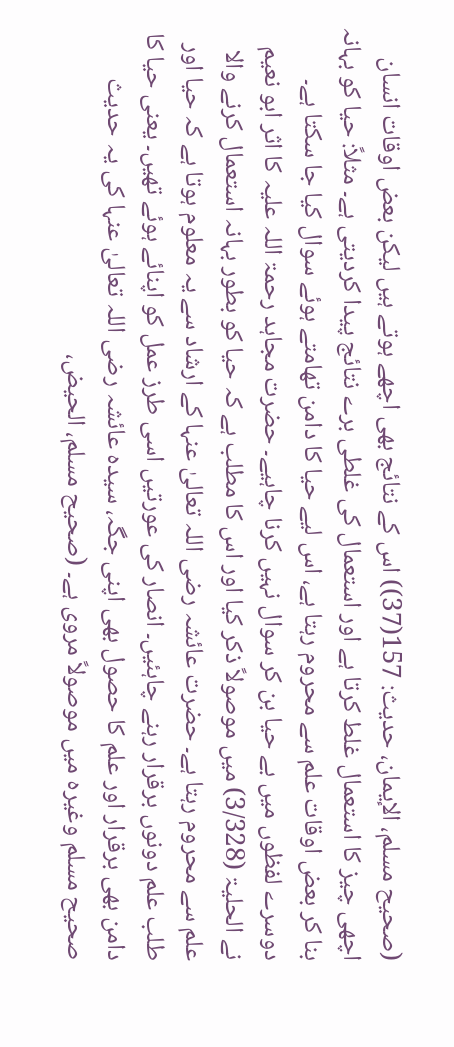(صحیح مسلم، الإیمان، حدیث: 157(37)) اس کے نتائج بھی اچھے ہوتے ہیں لیکن بعض اوقات انسان اچھی چیز کا استعمال غلط کرتا ہے اور استعمال کی غلطی برے نتائج پیدا کردیتی ہے۔ مثلاً: حیا کو بہانہ بنا کر بعض اوقات علم سے محروم رہتا ہے، اس لیے حیا کا دامن تھامتے ہوئے سوال کیا جا سکتا ہے۔ دوسرے لفظوں میں بے حیا بن کر سوال نہیں کرنا چاہیے۔ حضرت مجاہد رحمۃ اللہ علیہ کا اثر ابو نعیم نے الحلیۃ (3/328) میں موصولاً ذکر کیا اور اس کا مطلب ہے کہ حیا کو بطور بہانہ استعمال کرنے والا علم سے محروم رہتا ہے۔ حضرت عائشہ رضی اللہ تعالیٰ عنہا کے ارشاد سے یہ معلوم ہوتا ہے کہ حیا اور طلب علم دونوں برقرار رہنے چاہئیں۔ انصار کی عورتیں اسی طرز عمل کو اپنائے ہوئے تھیں۔ یعنی حیا کا دامن بھی برقرار اور علم کا حصول بھی اپنی جگہ، سیدہ عائشہ رضی اللہ تعالیٰ عنہا کی یہ حدیث صحیح مسلم وغیرہ میں موصولاً مروی ہے۔ (صحیح مسلم، الحیض،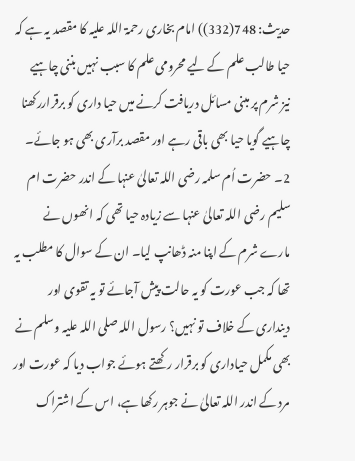حدیث: 748(332)) امام بخاری رحمۃ اللہ علیہ کا مقصد یہ ہے کہ حیا طالب علم کے لیے محرومی علم کا سبب نہیں بننی چاہیے نیز شرم پر مبنی مسائل دریافت کرنے میں حیا داری کو برقراررکھنا چاہیے گویا حیا بھی باقی رہے اور مقصد برآری بھی ہو جائے۔ 2۔ حضرت اُم سلمہ رضی اللہ تعالیٰ عنہا کے اندر حضرت ام سلیم رضی اللہ تعالیٰ عنہا سے زیادہ حیا تھی کہ انھوں نے مارے شرم کے اپنا منہ ڈھانپ لیا۔ ان کے سوال کا مطلب یہ تھا کہ جب عورت کو یہ حالت پیش آجائے تو یہ تقوی اور دینداری کے خلاف تو نہیں؟ رسول اللہ صلی اللہ علیہ وسلم نے بھی مکمل حیاداری کو برقرار رکھتے ہوئے جواب دیا کہ عورت اور مرد کے اندر اللہ تعالیٰ نے جوہر رکھا ہے، اس کے اشتراک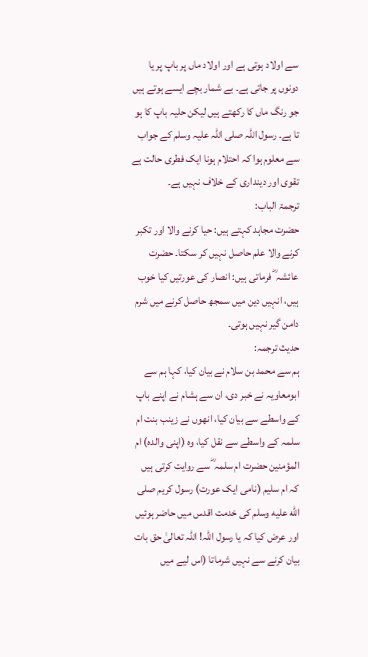سے اولاد ہوتی ہے اور اولاد ماں پر باپ پر یا دونوں پر جاتی ہے۔ بے شمار بچے ایسے ہوتے ہیں جو رنگ ماں کا رکھتے ہیں لیکن حلیہ باپ کا ہو تا ہے۔ رسول اللہ صلی اللہ علیہ وسلم کے جواب سے معلوم ہوا کہ احتلام ہونا ایک فطری حالت ہے تقوی اور دینداری کے خلاف نہیں ہے۔
ترجمۃ الباب:
حضرت مجاہد کہتے ہیں: حیا کرنے والا اور تکبر کرنے والا علم حاصل نہیں کر سکتا۔ حضرت عائشہ ؓ فرماتی ہیں: انصار کی عورتیں کیا خوب ہیں، انہیں دین میں سمجھ حاصل کرنے میں شرم دامن گیر نہیں ہوتی۔
حدیث ترجمہ:
ہم سے محمد بن سلام نے بیان کیا، کہا ہم سے ابومعاویہ نے خبر دی، ان سے ہشام نے اپنے باپ کے واسطے سے بیان کیا، انھوں نے زینب بنت ام سلمہ کے واسطے سے نقل کیا، وہ (اپنی والدہ) ام المؤمنین حضرت ام سلمہ ؓ سے روایت کرتی ہیں کہ ام سلیم (نامی ایک عورت) رسول کریم صلى الله عليه وسلم کی خدمت اقدس میں حاضر ہوئیں اور عرض کیا کہ یا رسول اللہ! اللہ تعالیٰ حق بات بیان کرنے سے نہیں شرماتا (اس لیے میں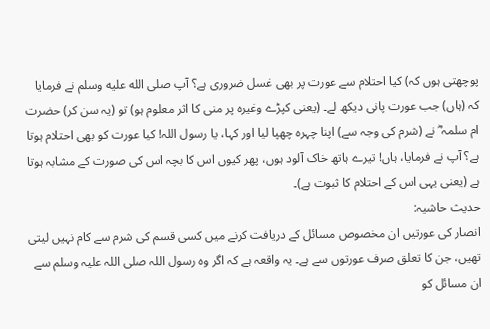پوچھتی ہوں کہ) کیا احتلام سے عورت پر بھی غسل ضروری ہے؟ آپ صلى الله عليه وسلم نے فرمایا کہ (ہاں) جب عورت پانی دیکھ لے۔ (یعنی کپڑے وغیرہ پر منی کا اثر معلوم ہو) تو (یہ سن کر) حضرت ام سلمہ ؓ نے (شرم کی وجہ سے) اپنا چہرہ چھپا لیا اور کہا، یا رسول اللہ! کیا عورت کو بھی احتلام ہوتا ہے؟ آپ نے فرمایا، ہاں! تیرے ہاتھ خاک آلود ہوں، پھر کیوں اس کا بچہ اس کی صورت کے مشابہ ہوتا ہے (یعنی یہی اس کے احتلام کا ثبوت ہے)۔
حدیث حاشیہ:
انصار کی عورتیں ان مخصوص مسائل کے دریافت کرنے میں کسی قسم کی شرم سے کام نہیں لیتی تھیں، جن کا تعلق صرف عورتوں سے ہے۔ یہ واقعہ ہے کہ اگر وہ رسول اللہ صلی اللہ علیہ وسلم سے ان مسائل کو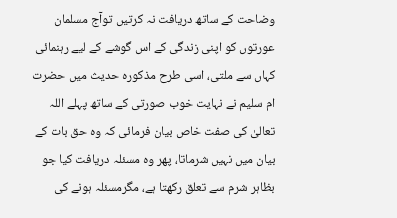وضاحت کے ساتھ دریافت نہ کرتیں توآج مسلمان عورتوں کو اپنی زندگی کے اس گوشے کے لیے رہنمائی کہاں سے ملتی، اسی طرح مذکورہ حدیث میں حضرت ام سلیم نے نہایت خوب صورتی کے ساتھ پہلے اللہ تعالیٰ کی صفت خاص بیان فرمائی کہ وہ حق بات کے بیان میں نہیں شرماتا، پھر وہ مسئلہ دریافت کیا جو بظاہر شرم سے تعلق رکھتا ہے، مگرمسئلہ ہونے کی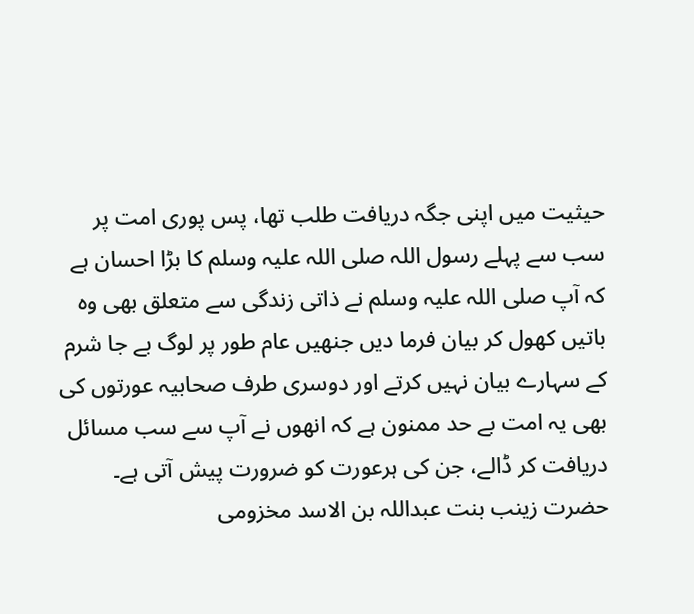حیثیت میں اپنی جگہ دریافت طلب تھا، پس پوری امت پر سب سے پہلے رسول اللہ صلی اللہ علیہ وسلم کا بڑا احسان ہے کہ آپ صلی اللہ علیہ وسلم نے ذاتی زندگی سے متعلق بھی وہ باتیں کھول کر بیان فرما دیں جنھیں عام طور پر لوگ بے جا شرم کے سہارے بیان نہیں کرتے اور دوسری طرف صحابیہ عورتوں کی بھی یہ امت بے حد ممنون ہے کہ انھوں نے آپ سے سب مسائل دریافت کر ڈالے، جن کی ہرعورت کو ضرورت پیش آتی ہے۔ حضرت زینب بنت عبداللہ بن الاسد مخزومی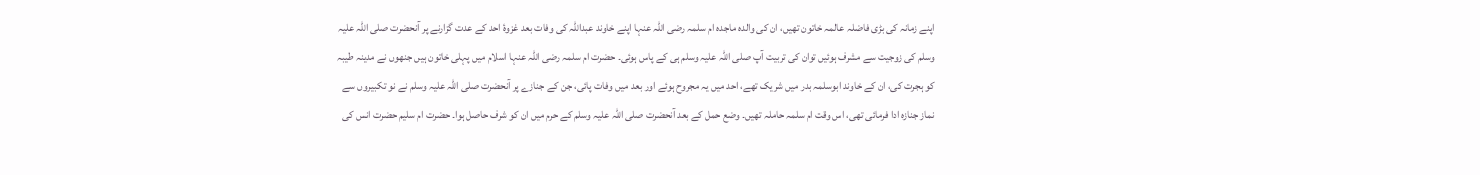اپنے زمانہ کی بڑی فاضلہ عالمہ خاتون تھیں، ان کی والدہ ماجدہ ام سلمہ رضی اللہ عنہا اپنے خاوند عبداللہ کی وفات بعد غزوۂ احد کے عدت گزارنے پر آنحضرت صلی اللہ علیہ وسلم کی زوجیت سے مشرف ہوئیں توان کی تربیت آپ صلی اللہ علیہ وسلم ہی کے پاس ہوئی۔ حضرت ام سلمہ رضی اللہ عنہا اسلام میں پہلی خاتون ہیں جنھوں نے مدینہ طیبہ کو ہجرت کی، ان کے خاوند ابوسلمہ بدر میں شریک تھے، احد میں یہ مجروح ہوئے اور بعد میں وفات پائی، جن کے جنازے پر آنحضرت صلی اللہ علیہ وسلم نے نو تکبیروں سے نماز جنازہ ادا فرمائی تھی، اس وقت ام سلمہ حاملہ تھیں۔ وضع حمل کے بعد آنحضرت صلی اللہ علیہ وسلم کے حرم میں ان کو شرف حاصل ہوا۔ حضرت ام سلیم حضرت انس کی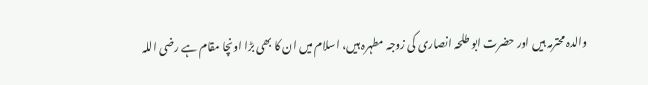والدہ محترمہ ہیں اور حضرت ابو طلحہ انصاری کی زوجہ مطہرہ ہیں، اسلام میں ان کا بھی بڑا اونچا مقام ہے رضی اللہ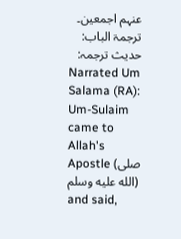عنہم اجمعین۔
ترجمۃ الباب:
حدیث ترجمہ:
Narrated Um Salama (RA): Um-Sulaim came to Allah's Apostle (صلى الله عليه وسلم) and said,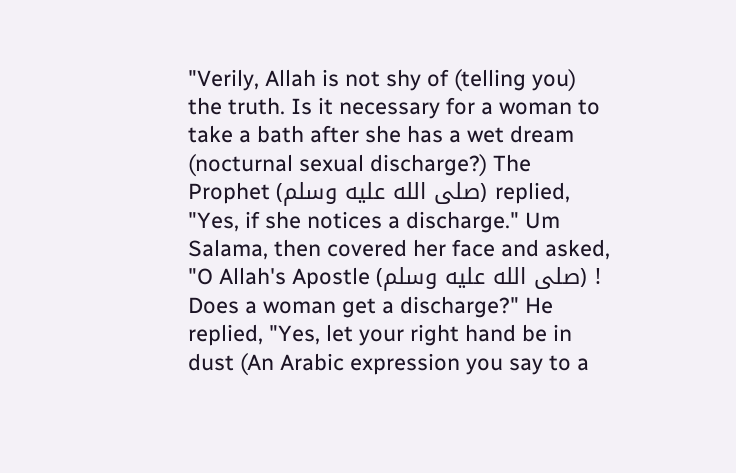"Verily, Allah is not shy of (telling you) the truth. Is it necessary for a woman to take a bath after she has a wet dream (nocturnal sexual discharge?) The Prophet (صلى الله عليه وسلم) replied, "Yes, if she notices a discharge." Um Salama, then covered her face and asked, "O Allah's Apostle (صلى الله عليه وسلم) ! Does a woman get a discharge?" He replied, "Yes, let your right hand be in dust (An Arabic expression you say to a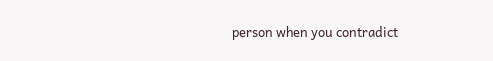person when you contradict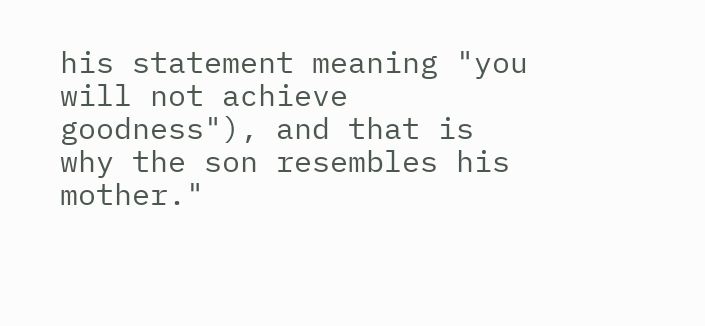his statement meaning "you will not achieve goodness"), and that is why the son resembles his mother."